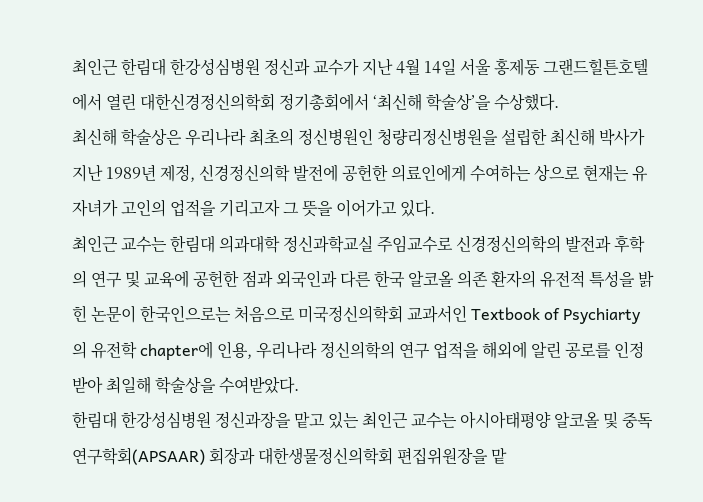최인근 한림대 한강성심병원 정신과 교수가 지난 4월 14일 서울 홍제동 그랜드힐튼호텔에서 열린 대한신경정신의학회 정기총회에서 ‘최신해 학술상’을 수상했다.
최신해 학술상은 우리나라 최초의 정신병원인 청량리정신병원을 설립한 최신해 박사가 지난 1989년 제정, 신경정신의학 발전에 공헌한 의료인에게 수여하는 상으로 현재는 유자녀가 고인의 업적을 기리고자 그 뜻을 이어가고 있다.
최인근 교수는 한림대 의과대학 정신과학교실 주임교수로 신경정신의학의 발전과 후학의 연구 및 교육에 공헌한 점과 외국인과 다른 한국 알코올 의존 환자의 유전적 특성을 밝힌 논문이 한국인으로는 처음으로 미국정신의학회 교과서인 Textbook of Psychiarty의 유전학 chapter에 인용, 우리나라 정신의학의 연구 업적을 해외에 알린 공로를 인정받아 최일해 학술상을 수여받았다.
한림대 한강성심병원 정신과장을 맡고 있는 최인근 교수는 아시아태평양 알코올 및 중독 연구학회(APSAAR) 회장과 대한생물정신의학회 편집위원장을 맡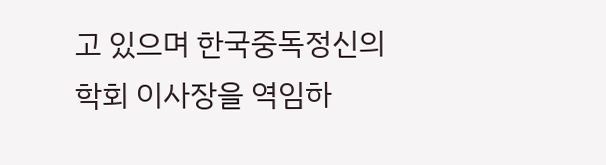고 있으며 한국중독정신의학회 이사장을 역임하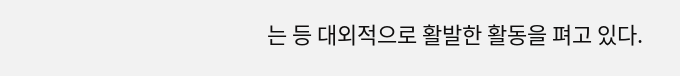는 등 대외적으로 활발한 활동을 펴고 있다.